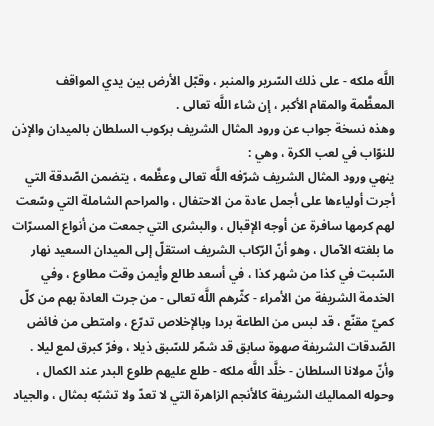اللَّه ملكه - على ذلك السّرير والمنبر ، وقبّل الأرض بين يدي المواقف المعظَّمة والمقام الأكبر ، إن شاء اللَّه تعالى .
وهذه نسخة جواب عن ورود المثال الشريف بركوب السلطان بالميدان والإذن للنوّاب في لعب الكرة ، وهي :
ينهي ورود المثال الشريف شرّفه اللَّه تعالى وعظَّمه ، يتضمن الصّدقة التي أجرت أولياءها على أجمل عادة من الاحتفال ، والمراحم الشاملة التي وسّعت لهم كرمها سافرة عن أوجه الإقبال ، والبشرى التي جمعت من أنواع المسرّات ما بلغته الآمال ، وهو أنّ الرّكاب الشريف استقلّ إلى الميدان السعيد نهار السّبت في كذا من شهر كذا ، في أسعد طالع وأيمن وقت مطاوع ، وفي الخدمة الشريفة من الأمراء - كثّرهم اللَّه تعالى - من جرت العادة بهم من كلّ كميّ مقنّع ، قد لبس من الطاعة بردا وبالإخلاص تدرّع ، وامتطى من فائض الصّدقات الشريفة صهوة سابق قد شمّر للسّبق ذيلا ، وفرّ كبرق لمع ليلا .
وأنّ مولانا السلطان - خلَّد اللَّه ملكه - طلع عليهم طلوع البدر عند الكمال ، وحوله المماليك الشريفة كالأنجم الزاهرة التي لا تعدّ ولا تشبّه بمثال ، والجياد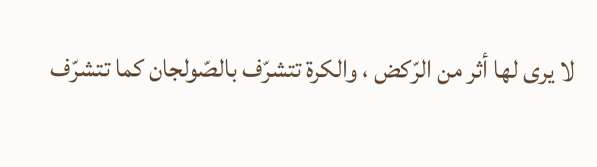لا يرى لها أثر من الرّكض ، والكرة تتشرّف بالصّولجان كما تتشرّف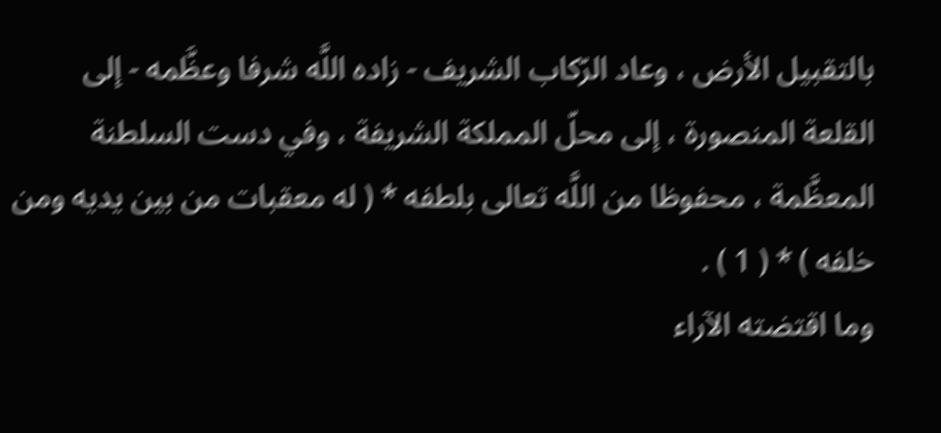بالتقبيل الأرض ، وعاد الرّكاب الشريف - زاده اللَّه شرفا وعظَّمه - إلى القلعة المنصورة ، إلى محلّ المملكة الشريفة ، وفي دست السلطنة المعظَّمة ، محفوظا من اللَّه تعالى بلطفه * ( له معقبات من بين يديه ومن خلفه ) * ( 1 ) .
وما اقتضته الآراء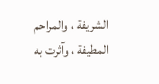الشريفة ، والمراحم المطيفة ، وآثرت به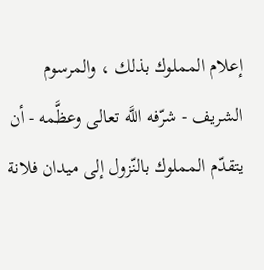إعلام المملوك بذلك ، والمرسوم الشريف - شرّفه اللَّه تعالى وعظَّمه - أن يتقدّم المملوك بالنّزول إلى ميدان فلانة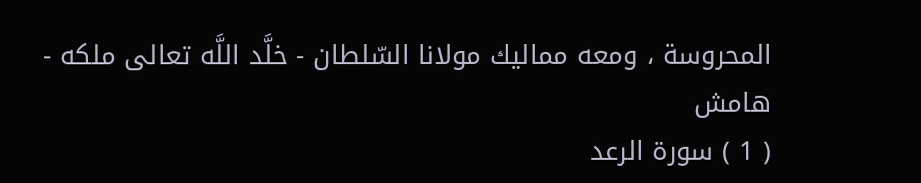المحروسة ، ومعه مماليك مولانا السّلطان - خلَّد اللَّه تعالى ملكه -
هامش
( 1 ) سورة الرعد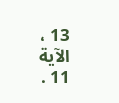13 ، الآية 11 .